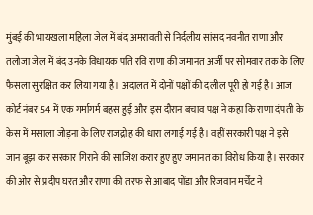मुंबई की भायखला महिला जेल में बंद अमरावती से निर्दलीय सांसद नवनीत राणा और तलोजा जेल में बंद उनके विधायक पति रवि राणा की जमानत अर्जी पर सोमवार तक के लिए फैसला सुरक्षित कर लिया गया है। अदालत में दोनों पक्षों की दलील पूरी हो गई है। आज कोर्ट नंबर 54 में एक गर्मागर्म बहस हुई और इस दौरान बचाव पक्ष ने कहा कि राणा दंपती के केस में मसाला जोड़ना के लिए राजद्रोह की धारा लगाई गई है। वहीं सरकारी पक्ष ने इसे जान बूझ कर सरकार गिराने की साजिश करार हुए हुए जमानत का विरोध किया है। सरकार की ओर से प्रदीप घरत और राणा की तरफ से आबाद पोंडा और रिजवान मर्चेंट ने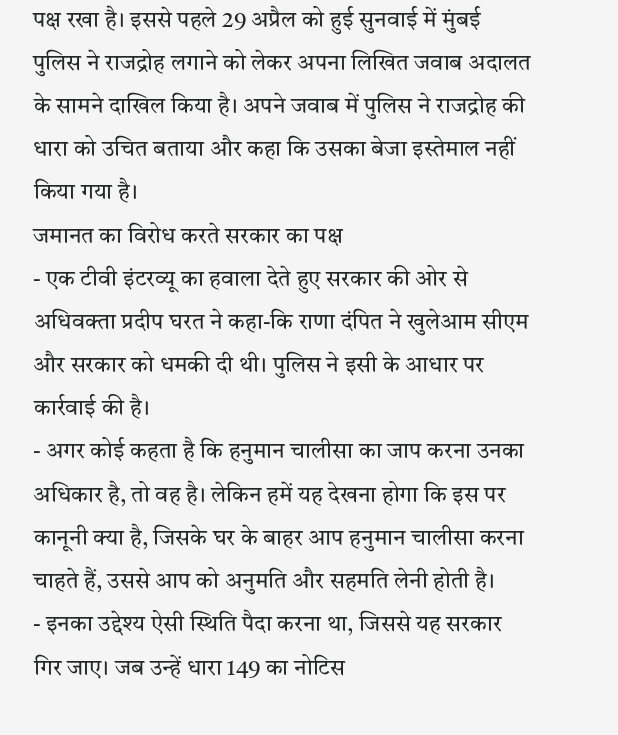पक्ष रखा है। इससे पहले 29 अप्रैल को हुई सुनवाई में मुंबई पुलिस ने राजद्रोह लगाने को लेकर अपना लिखित जवाब अदालत के सामने दाखिल किया है। अपने जवाब में पुलिस ने राजद्रोह की धारा को उचित बताया और कहा कि उसका बेजा इस्तेमाल नहीं किया गया है।
जमानत का विरोध करते सरकार का पक्ष
- एक टीवी इंटरव्यू का हवाला देते हुए सरकार की ओर से अधिवक्ता प्रदीप घरत ने कहा-कि राणा दंपित ने खुलेआम सीएम और सरकार को धमकी दी थी। पुलिस ने इसी के आधार पर कार्रवाई की है।
- अगर कोई कहता है कि हनुमान चालीसा का जाप करना उनका अधिकार है, तो वह है। लेकिन हमें यह देखना होगा कि इस पर कानूनी क्या है, जिसके घर के बाहर आप हनुमान चालीसा करना चाहते हैं, उससे आप को अनुमति और सहमति लेनी होती है।
- इनका उद्देश्य ऐसी स्थिति पैदा करना था, जिससे यह सरकार गिर जाए। जब उन्हें धारा 149 का नोटिस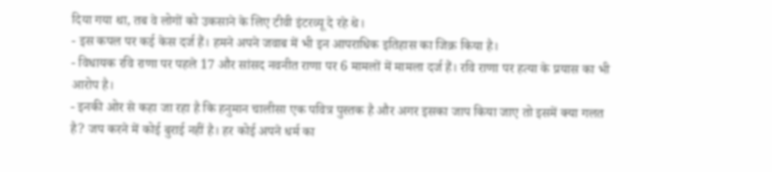दिया गया था, तब वे लोगों को उकसाने के लिए टीवी इंटरव्यू दे रहे थे।
- इस कपल पर कई केस दर्ज हैं। हमने अपने जवाब में भी इन आपराधिक इतिहास का जिक्र किया है।
- विधायक रवि राणा पर पहले 17 और सांसद नवनीत राणा पर 6 मामलों में मामला दर्ज हैं। रवि राणा पर हत्या के प्रयास का भी आरोप है।
- इनकी ओर से कहा जा रहा है कि हनुमान चालीसा एक पवित्र पुस्तक है और अगर इसका जाप किया जाए तो इसमें क्या गलत है? जप करने में कोई बुराई नहीं है। हर कोई अपने धर्म का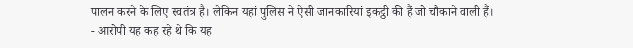पालन करने के लिए स्वतंत्र है। लेकिन यहां पुलिस ने ऐसी जानकारियां इकट्ठी की हैं जो चौकाने वाली हैं।
- आरोपी यह कह रहे थे कि यह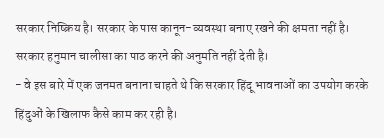सरकार निष्क्रिय है। सरकार के पास कानून-व्यवस्था बनाए रखने की क्षमता नहीं है। सरकार हनुमान चालीसा का पाठ करने की अनुमति नहीं देती है।
- वे इस बारे में एक जनमत बनाना चाहते थे कि सरकार हिंदू भावनाओं का उपयोग करके हिंदुओं के खिलाफ कैसे काम कर रही है।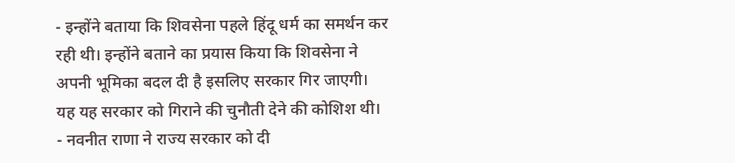- इन्होंने बताया कि शिवसेना पहले हिंदू धर्म का समर्थन कर रही थी। इन्होंने बताने का प्रयास किया कि शिवसेना ने अपनी भूमिका बदल दी है इसलिए सरकार गिर जाएगी। यह यह सरकार को गिराने की चुनौती देने की कोशिश थी।
- नवनीत राणा ने राज्य सरकार को दी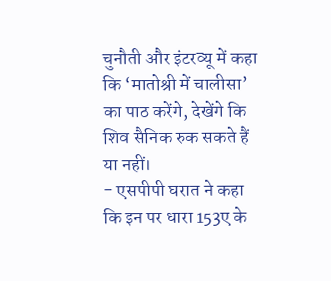चुनौती और इंटरव्यू में कहा कि ‘मातोश्री में चालीसा’ का पाठ करेंगे, देखेंगे कि शिव सैनिक रुक सकते हैं या नहीं।
- एसपीपी घरात ने कहा कि इन पर धारा 153ए के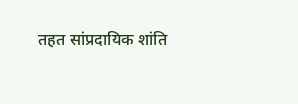तहत सांप्रदायिक शांति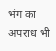भंग का अपराध भी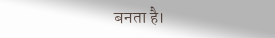बनता है।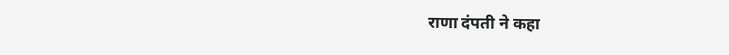राणा दंपती ने कहा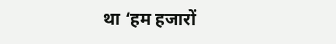था ‘हम हजारों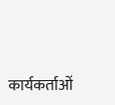कार्यकर्ताओं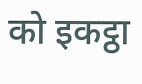को इकट्ठा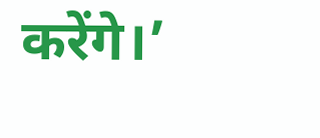करेंगे।’